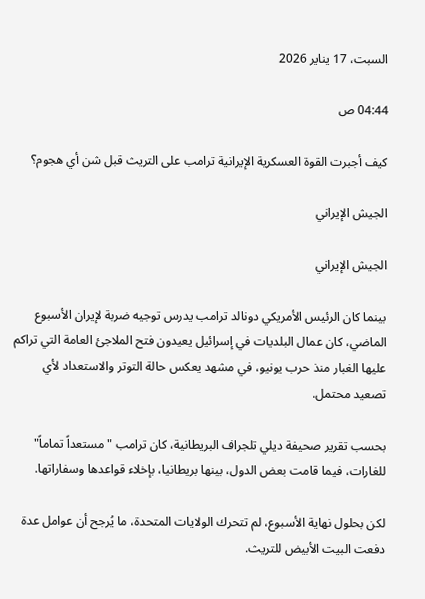السبت، 17 يناير 2026

04:44 ص

كيف أجبرت القوة العسكرية الإيرانية ترامب على التريث قبل شن أي هجوم؟

الجيش الإيراني

الجيش الإيراني

بينما كان الرئيس الأمريكي دونالد ترامب يدرس توجيه ضربة لإيران الأسبوع الماضي، كان عمال البلديات في إسرائيل يعيدون فتح الملاجئ العامة التي تراكم عليها الغبار منذ حرب يونيو، في مشهد يعكس حالة التوتر والاستعداد لأي تصعيد محتمل.

بحسب تقرير صحيفة ديلي تلجراف البريطانية، كان ترامب "مستعداً تماماً" للغارات، فيما قامت بعض الدول، بينها بريطانيا، بإخلاء قواعدها وسفاراتها.

لكن بحلول نهاية الأسبوع، لم تتحرك الولايات المتحدة، ما يُرجح أن عوامل عدة دفعت البيت الأبيض للتريث.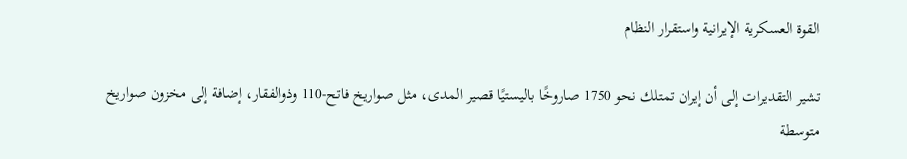القوة العسكرية الإيرانية واستقرار النظام

تشير التقديرات إلى أن إيران تمتلك نحو 1750 صاروخًا باليستيًا قصير المدى، مثل صواريخ فاتح-110 وذوالفقار، إضافة إلى مخزون صواريخ متوسطة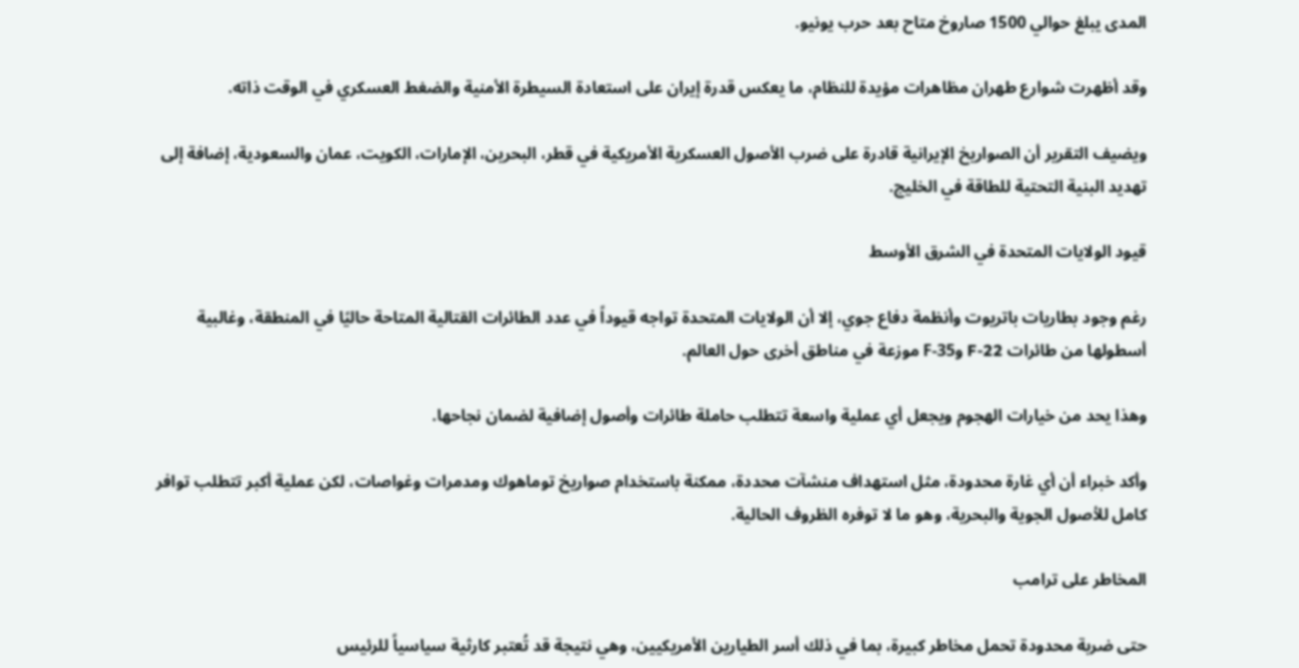المدى يبلغ حوالي 1500 صاروخ متاح بعد حرب يونيو.

وقد أظهرت شوارع طهران مظاهرات مؤيدة للنظام، ما يعكس قدرة إيران على استعادة السيطرة الأمنية والضغط العسكري في الوقت ذاته.

ويضيف التقرير أن الصواريخ الإيرانية قادرة على ضرب الأصول العسكرية الأمريكية في قطر، البحرين، الإمارات، الكويت، عمان والسعودية، إضافة إلى تهديد البنية التحتية للطاقة في الخليج.

قيود الولايات المتحدة في الشرق الأوسط

رغم وجود بطاريات باتريوت وأنظمة دفاع جوي، إلا أن الولايات المتحدة تواجه قيوداً في عدد الطائرات القتالية المتاحة حاليًا في المنطقة، وغالبية أسطولها من طائرات F-22 وF-35 موزعة في مناطق أخرى حول العالم.

وهذا يحد من خيارات الهجوم ويجعل أي عملية واسعة تتطلب حاملة طائرات وأصول إضافية لضمان نجاحها.

وأكد خبراء أن أي غارة محدودة، مثل استهداف منشآت محددة، ممكنة باستخدام صواريخ توماهوك ومدمرات وغواصات، لكن عملية أكبر تتطلب توافر كامل للأصول الجوية والبحرية، وهو ما لا توفره الظروف الحالية.

المخاطر على ترامب

حتى ضربة محدودة تحمل مخاطر كبيرة، بما في ذلك أسر الطيارين الأمريكيين، وهي نتيجة قد تُعتبر كارثية سياسياً للرئيس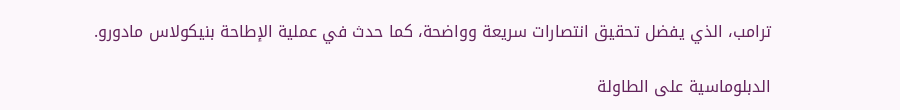ترامب، الذي يفضل تحقيق انتصارات سريعة وواضحة، كما حدث في عملية الإطاحة بنيكولاس مادورو.

الدبلوماسية على الطاولة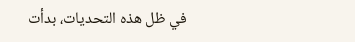في ظل هذه التحديات، بدأت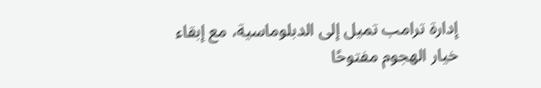إدارة ترامب تميل إلى الدبلوماسية، مع إبقاء خيار الهجوم مفتوحًا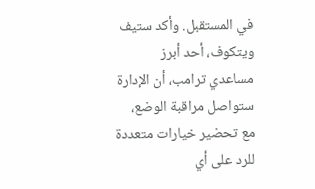في المستقبل. وأكد ستيف ويتكوف، أحد أبرز مساعدي ترامب، أن الإدارة ستواصل مراقبة الوضع، مع تحضير خيارات متعددة للرد على أي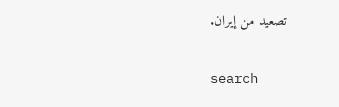تصعيد من إيران.

search